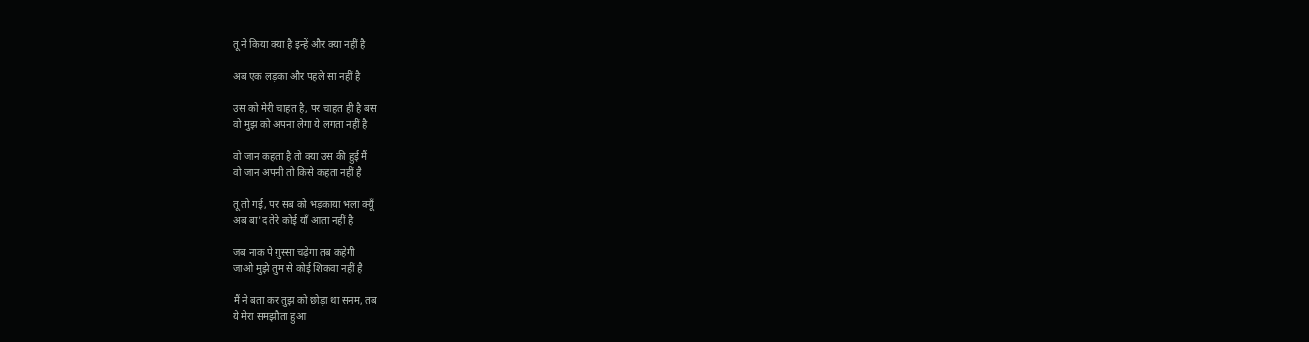तू ने किया क्या है इन्हें और क्या नहीं है

अब एक लड़का और पहले सा नहीं है

उस को मेरी चाहत है, पर चाहत ही है बस
वो मुझ को अपना लेगा ये लगता नहीं है

वो जान कहता है तो क्या उस की हुई मैं
वो जान अपनी तो किसे कहता नहीं है

तू तो गई, पर सब को भड़काया भला क्यूँ
अब बा'द तेरे कोई याँ आता नहीं है

जब नाक पे ग़ुस्सा चढ़ेगा तब कहेगी
जाओ मुझे तुम से कोई शिकवा नहीं है

मैं ने बता कर तुझ को छोड़ा था सनम, तब
ये मेरा समझौता हुआ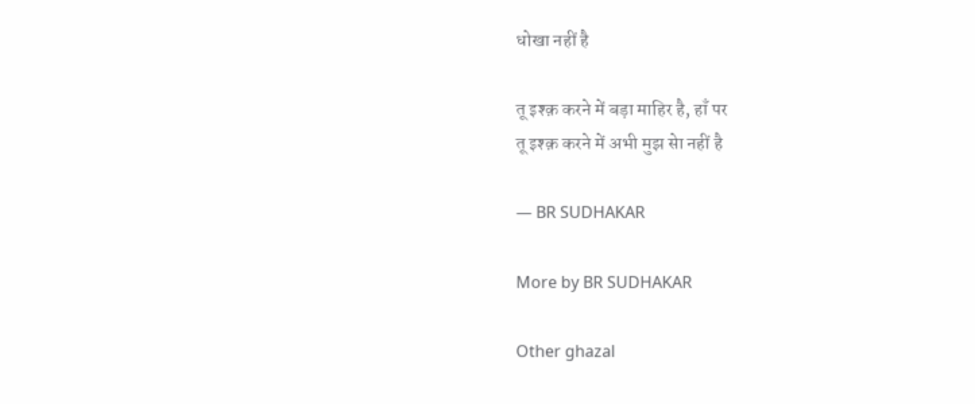धोखा नहीं है

तू इश्क़ करने में बड़ा माहिर है, हाँ पर
तू इश्क़ करने में अभी मुझ सेा नहीं है

— BR SUDHAKAR

More by BR SUDHAKAR

Other ghazal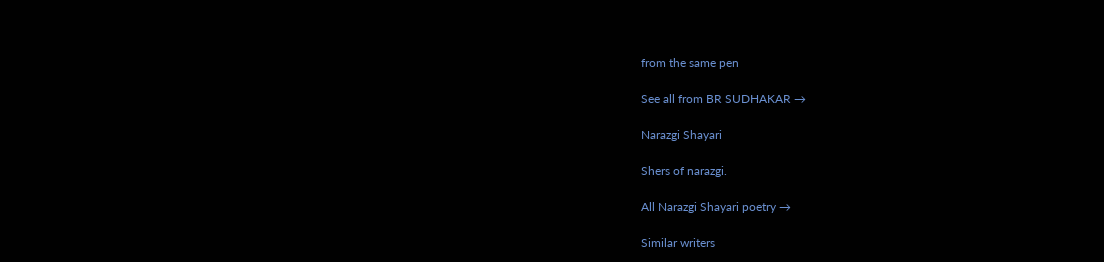from the same pen

See all from BR SUDHAKAR →

Narazgi Shayari

Shers of narazgi.

All Narazgi Shayari poetry →

Similar writers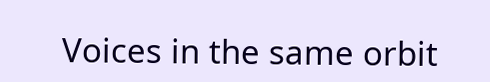Voices in the same orbit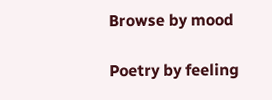Browse by mood

Poetry by feeling